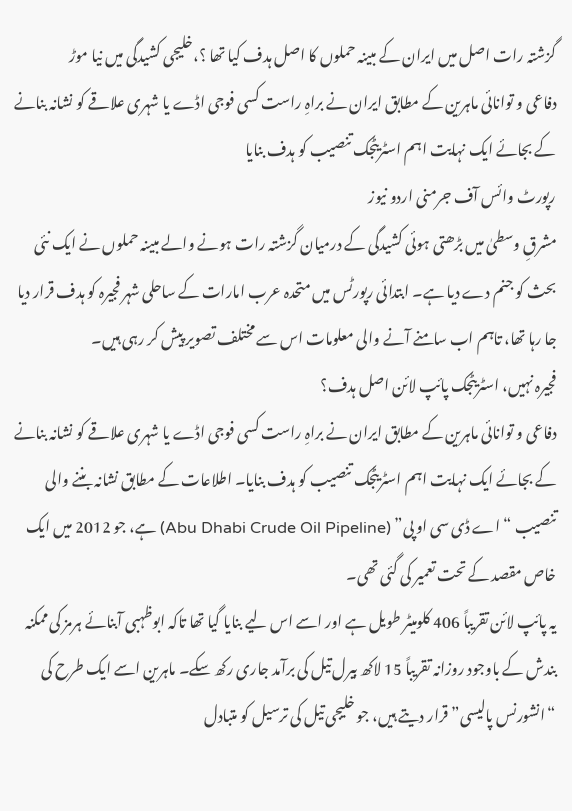گزشتہ رات اصل میں ایران کے مبینہ حملوں کا اصل ہدف کیا تھا ؟،خلیجی کشیدگی میں نیا موڑ
دفاعی و توانائی ماہرین کے مطابق ایران نے براہِ راست کسی فوجی اڈے یا شہری علاقے کو نشانہ بنانے کے بجائے ایک نہایت اہم اسٹریٹجک تنصیب کو ہدف بنایا
رپورٹ وائس آف جرمنی اردو نیوز
مشرقِ وسطیٰ میں بڑھتی ہوئی کشیدگی کے درمیان گزشتہ رات ہونے والے مبینہ حملوں نے ایک نئی بحث کو جنم دے دیا ہے۔ ابتدائی رپورٹس میں متحدہ عرب امارات کے ساحلی شہر فجیرہ کو ہدف قرار دیا جا رہا تھا، تاہم اب سامنے آنے والی معلومات اس سے مختلف تصویر پیش کر رہی ہیں۔
فجیرہ نہیں، اسٹریٹجک پائپ لائن اصل ہدف؟
دفاعی و توانائی ماہرین کے مطابق ایران نے براہِ راست کسی فوجی اڈے یا شہری علاقے کو نشانہ بنانے کے بجائے ایک نہایت اہم اسٹریٹجک تنصیب کو ہدف بنایا۔ اطلاعات کے مطابق نشانہ بننے والی تنصیب “اے ڈی سی او پی” (Abu Dhabi Crude Oil Pipeline) ہے، جو 2012 میں ایک خاص مقصد کے تحت تعمیر کی گئی تھی۔
یہ پائپ لائن تقریباً 406 کلومیٹر طویل ہے اور اسے اس لیے بنایا گیا تھا تاکہ ابوظہبی آبنائے ہرمز کی ممکنہ بندش کے باوجود روزانہ تقریباً 15 لاکھ بیرل تیل کی برآمد جاری رکھ سکے۔ ماہرین اسے ایک طرح کی “انشورنس پالیسی” قرار دیتے ہیں، جو خلیجی تیل کی ترسیل کو متبادل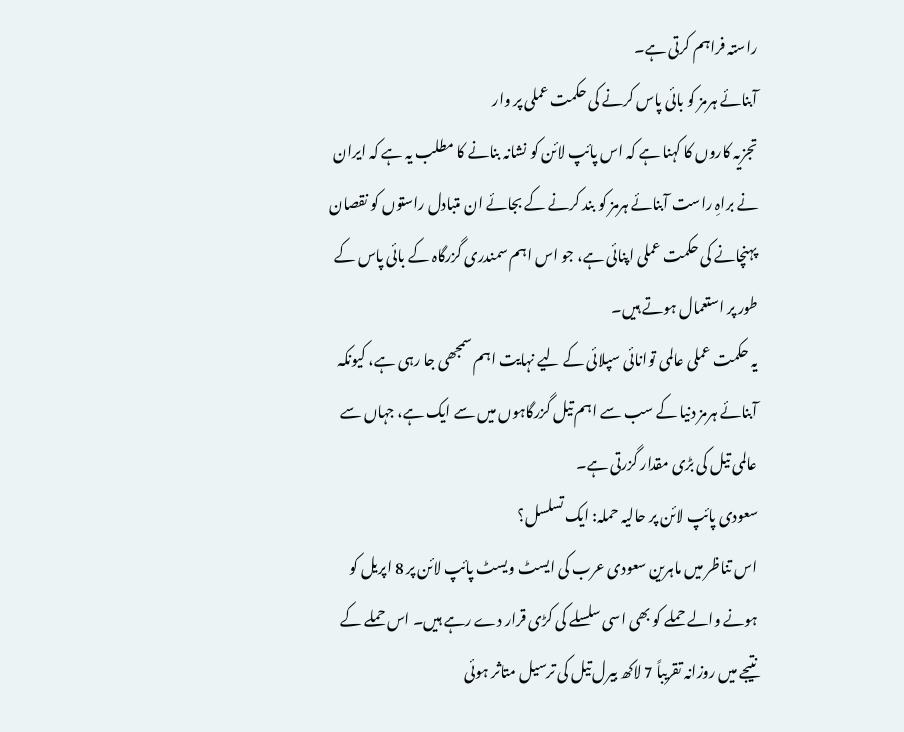راستہ فراہم کرتی ہے۔
آبنائے ہرمز کو بائی پاس کرنے کی حکمت عملی پر وار
تجزیہ کاروں کا کہنا ہے کہ اس پائپ لائن کو نشانہ بنانے کا مطلب یہ ہے کہ ایران نے براہِ راست آبنائے ہرمز کو بند کرنے کے بجائے ان متبادل راستوں کو نقصان پہنچانے کی حکمت عملی اپنائی ہے، جو اس اہم سمندری گزرگاہ کے بائی پاس کے طور پر استعمال ہوتے ہیں۔
یہ حکمت عملی عالمی توانائی سپلائی کے لیے نہایت اہم سمجھی جا رہی ہے، کیونکہ آبنائے ہرمز دنیا کے سب سے اہم تیل گزرگاہوں میں سے ایک ہے، جہاں سے عالمی تیل کی بڑی مقدار گزرتی ہے۔
سعودی پائپ لائن پر حالیہ حملہ: ایک تسلسل؟
اس تناظر میں ماہرین سعودی عرب کی ایسٹ ویسٹ پائپ لائن پر 8 اپریل کو ہونے والے حملے کو بھی اسی سلسلے کی کڑی قرار دے رہے ہیں۔ اس حملے کے نتیجے میں روزانہ تقریباً 7 لاکھ بیرل تیل کی ترسیل متاثر ہوئی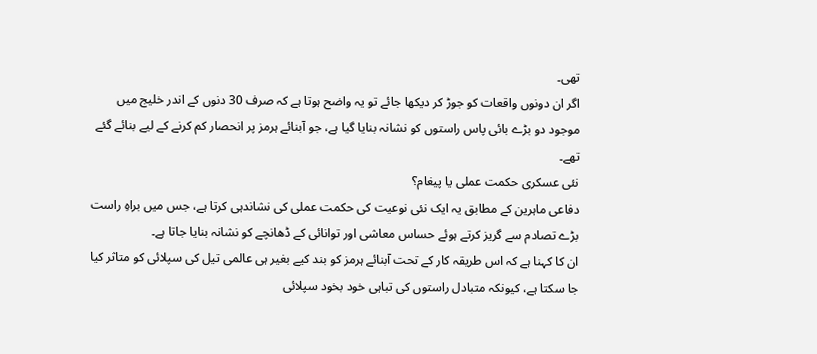تھی۔
اگر ان دونوں واقعات کو جوڑ کر دیکھا جائے تو یہ واضح ہوتا ہے کہ صرف 30 دنوں کے اندر خلیج میں موجود دو بڑے بائی پاس راستوں کو نشانہ بنایا گیا ہے، جو آبنائے ہرمز پر انحصار کم کرنے کے لیے بنائے گئے تھے۔
نئی عسکری حکمت عملی یا پیغام؟
دفاعی ماہرین کے مطابق یہ ایک نئی نوعیت کی حکمت عملی کی نشاندہی کرتا ہے، جس میں براہِ راست بڑے تصادم سے گریز کرتے ہوئے حساس معاشی اور توانائی کے ڈھانچے کو نشانہ بنایا جاتا ہے۔
ان کا کہنا ہے کہ اس طریقہ کار کے تحت آبنائے ہرمز کو بند کیے بغیر ہی عالمی تیل کی سپلائی کو متاثر کیا جا سکتا ہے، کیونکہ متبادل راستوں کی تباہی خود بخود سپلائی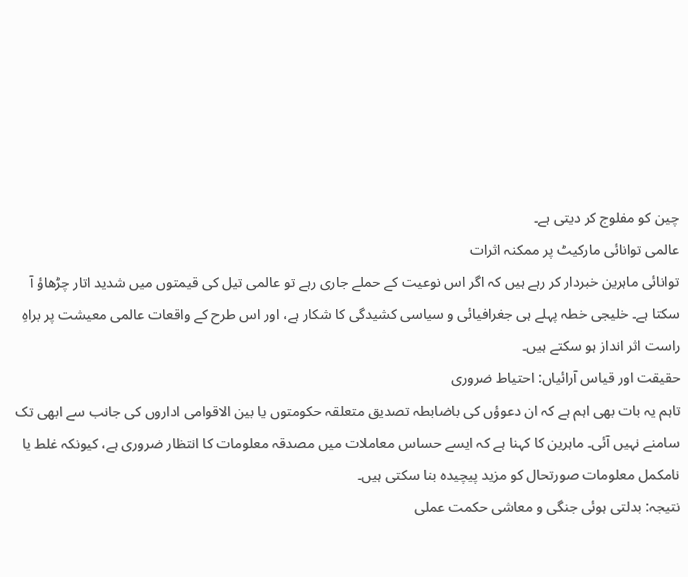چین کو مفلوج کر دیتی ہے۔
عالمی توانائی مارکیٹ پر ممکنہ اثرات
توانائی ماہرین خبردار کر رہے ہیں کہ اگر اس نوعیت کے حملے جاری رہے تو عالمی تیل کی قیمتوں میں شدید اتار چڑھاؤ آ سکتا ہے۔ خلیجی خطہ پہلے ہی جغرافیائی و سیاسی کشیدگی کا شکار ہے، اور اس طرح کے واقعات عالمی معیشت پر براہِ راست اثر انداز ہو سکتے ہیں۔
حقیقت اور قیاس آرائیاں: احتیاط ضروری
تاہم یہ بات بھی اہم ہے کہ ان دعوؤں کی باضابطہ تصدیق متعلقہ حکومتوں یا بین الاقوامی اداروں کی جانب سے ابھی تک سامنے نہیں آئی۔ ماہرین کا کہنا ہے کہ ایسے حساس معاملات میں مصدقہ معلومات کا انتظار ضروری ہے، کیونکہ غلط یا نامکمل معلومات صورتحال کو مزید پیچیدہ بنا سکتی ہیں۔
نتیجہ: بدلتی ہوئی جنگی و معاشی حکمت عملی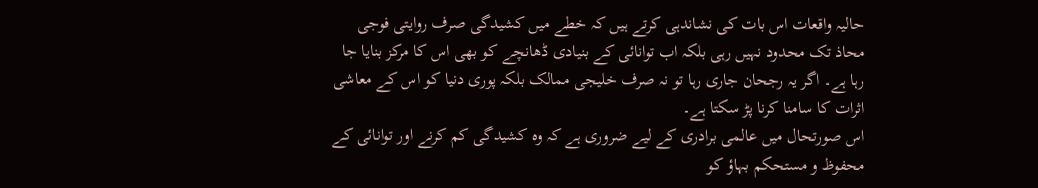حالیہ واقعات اس بات کی نشاندہی کرتے ہیں کہ خطے میں کشیدگی صرف روایتی فوجی محاذ تک محدود نہیں رہی بلکہ اب توانائی کے بنیادی ڈھانچے کو بھی اس کا مرکز بنایا جا رہا ہے۔ اگر یہ رجحان جاری رہا تو نہ صرف خلیجی ممالک بلکہ پوری دنیا کو اس کے معاشی اثرات کا سامنا کرنا پڑ سکتا ہے۔
اس صورتحال میں عالمی برادری کے لیے ضروری ہے کہ وہ کشیدگی کم کرنے اور توانائی کے محفوظ و مستحکم بہاؤ کو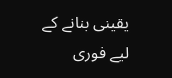یقینی بنانے کے لیے فوری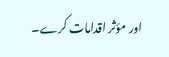اور مؤثر اقدامات کرے۔